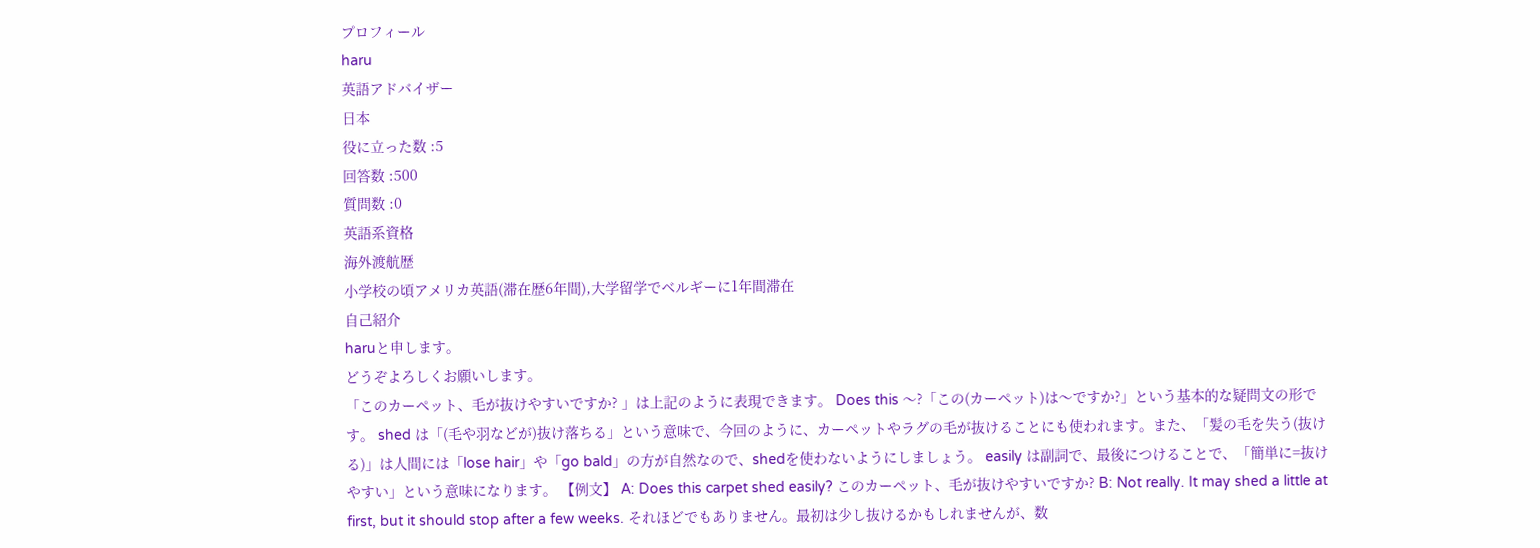プロフィール
haru
英語アドバイザー
日本
役に立った数 :5
回答数 :500
質問数 :0
英語系資格
海外渡航歴
小学校の頃アメリカ英語(滞在歴6年間),大学留学でベルギーに1年間滞在
自己紹介
haruと申します。
どうぞよろしくお願いします。
「このカーペット、毛が抜けやすいですか? 」は上記のように表現できます。 Does this 〜?「この(カーペット)は〜ですか?」という基本的な疑問文の形です。 shed は「(毛や羽などが)抜け落ちる」という意味で、今回のように、カーペットやラグの毛が抜けることにも使われます。また、「髪の毛を失う(抜ける)」は人間には「lose hair」や「go bald」の方が自然なので、shedを使わないようにしましょう。 easily は副詞で、最後につけることで、「簡単に=抜けやすい」という意味になります。 【例文】 A: Does this carpet shed easily? このカーペット、毛が抜けやすいですか? B: Not really. It may shed a little at first, but it should stop after a few weeks. それほどでもありません。最初は少し抜けるかもしれませんが、数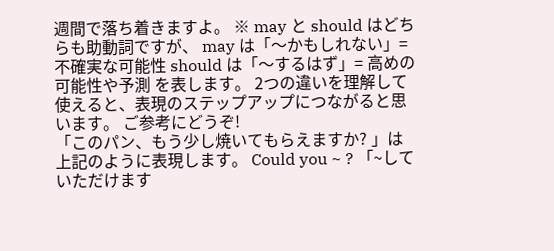週間で落ち着きますよ。 ※ may と should はどちらも助動詞ですが、 may は「〜かもしれない」= 不確実な可能性 should は「〜するはず」= 高めの可能性や予測 を表します。 2つの違いを理解して使えると、表現のステップアップにつながると思います。 ご参考にどうぞ!
「このパン、もう少し焼いてもらえますか? 」は上記のように表現します。 Could you ~ ? 「~していただけます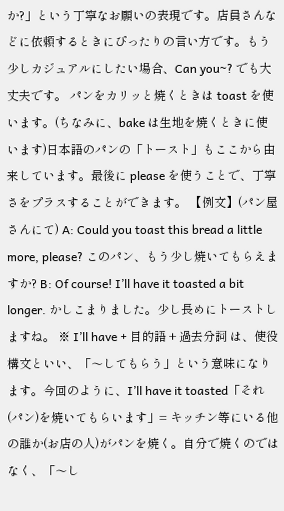か?」という丁寧なお願いの表現です。店員さんなどに依頼するときにぴったりの言い方です。もう少しカジュアルにしたい場合、Can you~? でも大丈夫です。 パンをカリッと焼くときは toast を使います。(ちなみに、bake は生地を焼くときに使います)日本語のパンの「トースト」もここから由来しています。最後に please を使うことで、丁寧さをプラスすることができます。 【例文】(パン屋さんにて) A: Could you toast this bread a little more, please? このパン、もう少し焼いてもらえますか? B: Of course! I’ll have it toasted a bit longer. かしこまりました。少し長めにトーストしますね。 ※ I’ll have + 目的語 + 過去分詞 は、使役構文といい、「〜してもらう」という意味になります。今回のように、I’ll have it toasted「それ(パン)を焼いてもらいます」= キッチン等にいる他の誰か(お店の人)がパンを焼く。自分で焼くのではなく、「〜し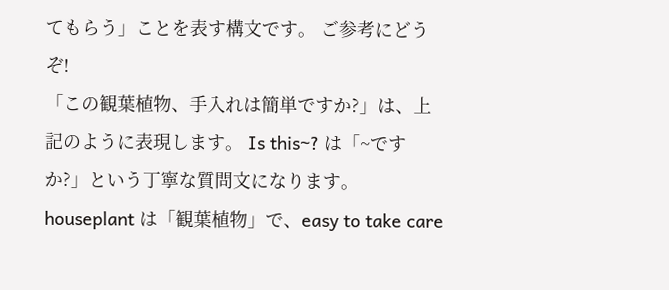てもらう」ことを表す構文です。 ご参考にどうぞ!
「この観葉植物、手入れは簡単ですか?」は、上記のように表現します。 Is this~? は「~ですか?」という丁寧な質問文になります。houseplant は「観葉植物」で、easy to take care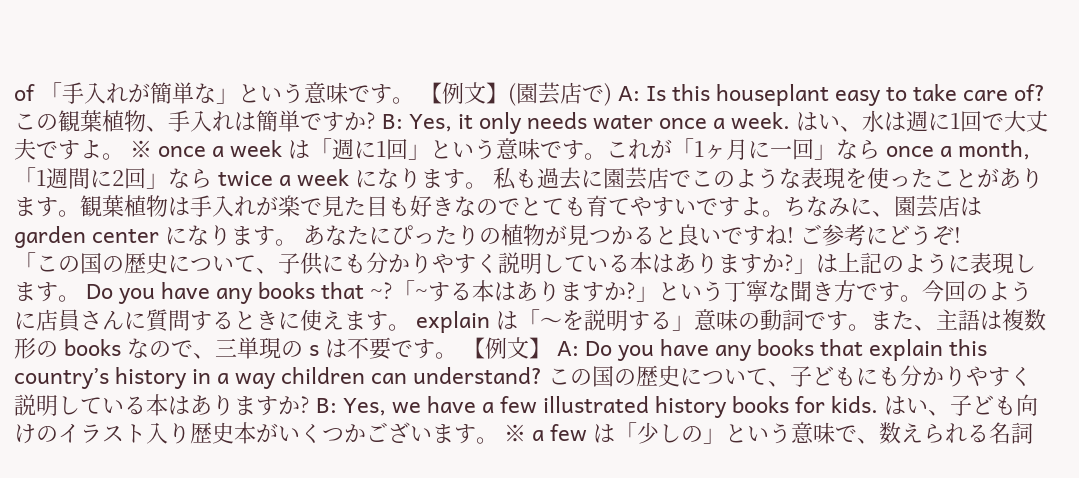of 「手入れが簡単な」という意味です。 【例文】(園芸店で) A: Is this houseplant easy to take care of? この観葉植物、手入れは簡単ですか? B: Yes, it only needs water once a week. はい、水は週に1回で大丈夫ですよ。 ※ once a week は「週に1回」という意味です。これが「1ヶ月に一回」なら once a month, 「1週間に2回」なら twice a week になります。 私も過去に園芸店でこのような表現を使ったことがあります。観葉植物は手入れが楽で見た目も好きなのでとても育てやすいですよ。ちなみに、園芸店は garden center になります。 あなたにぴったりの植物が見つかると良いですね! ご参考にどうぞ!
「この国の歴史について、子供にも分かりやすく説明している本はありますか?」は上記のように表現します。 Do you have any books that ~?「~する本はありますか?」という丁寧な聞き方です。今回のように店員さんに質問するときに使えます。 explain は「〜を説明する」意味の動詞です。また、主語は複数形の books なので、三単現の s は不要です。 【例文】 A: Do you have any books that explain this country’s history in a way children can understand? この国の歴史について、子どもにも分かりやすく説明している本はありますか? B: Yes, we have a few illustrated history books for kids. はい、子ども向けのイラスト入り歴史本がいくつかございます。 ※ a few は「少しの」という意味で、数えられる名詞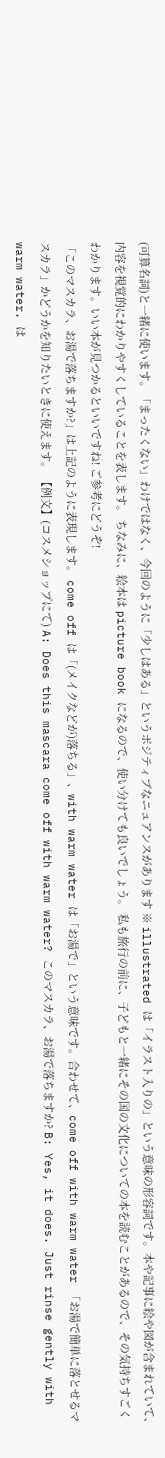(可算名詞)と一緒に使います。「まったくない」わけではなく、今回のように「少しはある」というポジティブなニュアンスがあります ※ illustrated は「イラスト入りの」という意味の形容詞です。本や記事に絵や図が含まれていて、内容を視覚的にわかりやすくしていることを表します。 ちなみに、絵本は picture book になるので、使い分けても良いでしょう。 私も旅行の前に、子どもと一緒にその国の文化についての本を読むことがあるので、その気持ちすごくわかります。いい本が見つかるといいですね! ご参考にどうぞ!
「このマスカラ、お湯で落ちますか?」は上記のように表現します。 come off は「(メイクなどが)落ちる」、with warm water は「お湯で」という意味です。合わせて、come off with warm water 「お湯で簡単に落とせるマスカラ」かどうかを知りたいときに使えます。 【例文】(コスメショップにて) A: Does this mascara come off with warm water? このマスカラ、お湯で落ちますか? B: Yes, it does. Just rinse gently with warm water. は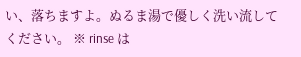い、落ちますよ。ぬるま湯で優しく洗い流してください。 ※ rinse は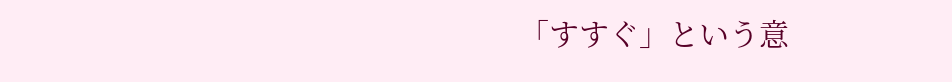「すすぐ」という意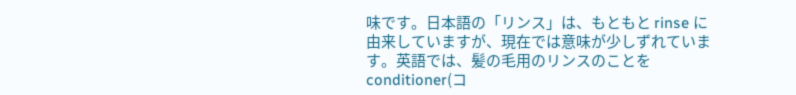味です。日本語の「リンス」は、もともと rinse に由来していますが、現在では意味が少しずれています。英語では、髪の毛用のリンスのことを conditioner(コ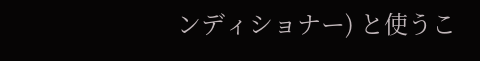ンディショナー) と使うこ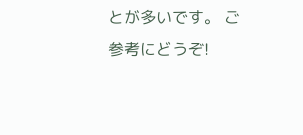とが多いです。 ご参考にどうぞ!